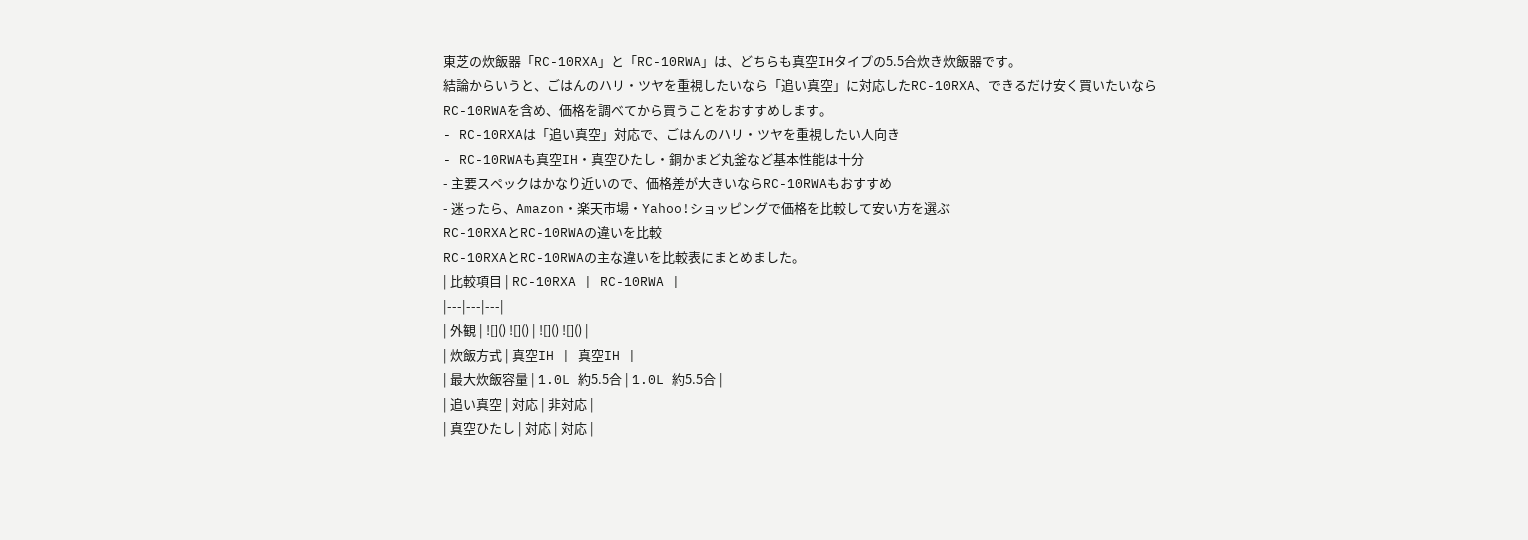東芝の炊飯器「RC-10RXA」と「RC-10RWA」は、どちらも真空IHタイプの5.5合炊き炊飯器です。
結論からいうと、ごはんのハリ・ツヤを重視したいなら「追い真空」に対応したRC-10RXA、できるだけ安く買いたいならRC-10RWAを含め、価格を調べてから買うことをおすすめします。
- RC-10RXAは「追い真空」対応で、ごはんのハリ・ツヤを重視したい人向き
- RC-10RWAも真空IH・真空ひたし・銅かまど丸釜など基本性能は十分
- 主要スペックはかなり近いので、価格差が大きいならRC-10RWAもおすすめ
- 迷ったら、Amazon・楽天市場・Yahoo!ショッピングで価格を比較して安い方を選ぶ
RC-10RXAとRC-10RWAの違いを比較
RC-10RXAとRC-10RWAの主な違いを比較表にまとめました。
| 比較項目 | RC-10RXA | RC-10RWA |
|---|---|---|
| 外観 | ![]() ![]() | ![]() ![]() |
| 炊飯方式 | 真空IH | 真空IH |
| 最大炊飯容量 | 1.0L 約5.5合 | 1.0L 約5.5合 |
| 追い真空 | 対応 | 非対応 |
| 真空ひたし | 対応 | 対応 |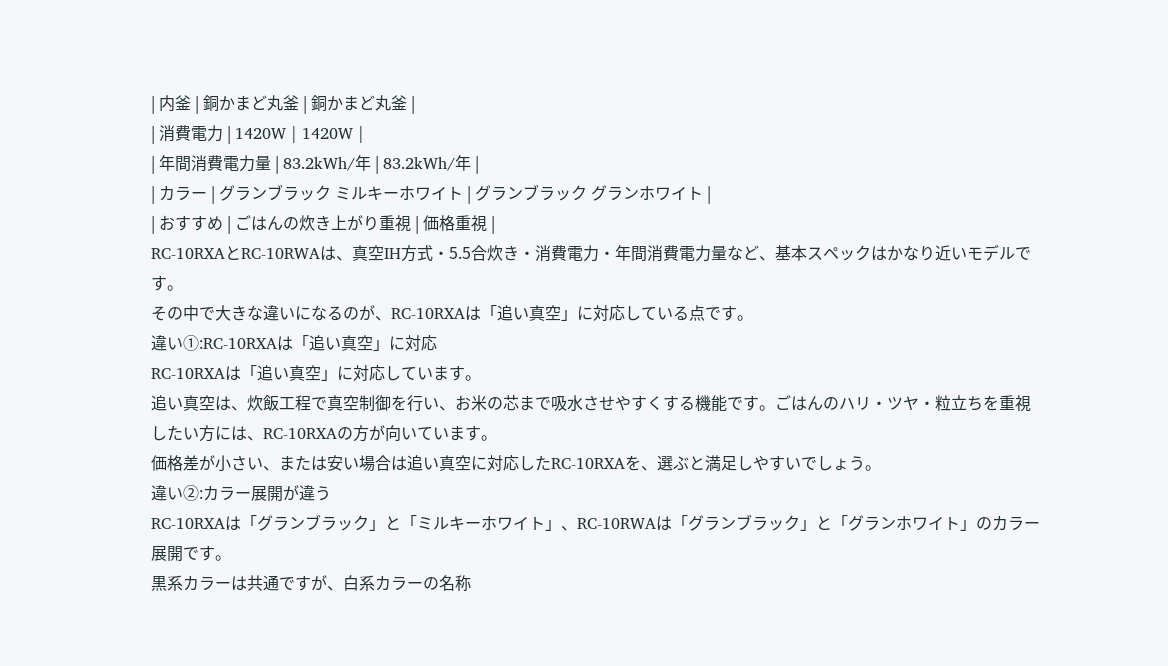| 内釜 | 銅かまど丸釜 | 銅かまど丸釜 |
| 消費電力 | 1420W | 1420W |
| 年間消費電力量 | 83.2kWh/年 | 83.2kWh/年 |
| カラー | グランブラック ミルキーホワイト | グランブラック グランホワイト |
| おすすめ | ごはんの炊き上がり重視 | 価格重視 |
RC-10RXAとRC-10RWAは、真空IH方式・5.5合炊き・消費電力・年間消費電力量など、基本スペックはかなり近いモデルです。
その中で大きな違いになるのが、RC-10RXAは「追い真空」に対応している点です。
違い①:RC-10RXAは「追い真空」に対応
RC-10RXAは「追い真空」に対応しています。
追い真空は、炊飯工程で真空制御を行い、お米の芯まで吸水させやすくする機能です。ごはんのハリ・ツヤ・粒立ちを重視したい方には、RC-10RXAの方が向いています。
価格差が小さい、または安い場合は追い真空に対応したRC-10RXAを、選ぶと満足しやすいでしょう。
違い②:カラー展開が違う
RC-10RXAは「グランブラック」と「ミルキーホワイト」、RC-10RWAは「グランブラック」と「グランホワイト」のカラー展開です。
黒系カラーは共通ですが、白系カラーの名称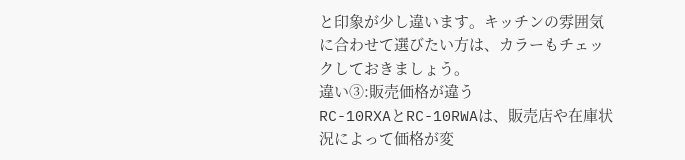と印象が少し違います。キッチンの雰囲気に合わせて選びたい方は、カラーもチェックしておきましょう。
違い③:販売価格が違う
RC-10RXAとRC-10RWAは、販売店や在庫状況によって価格が変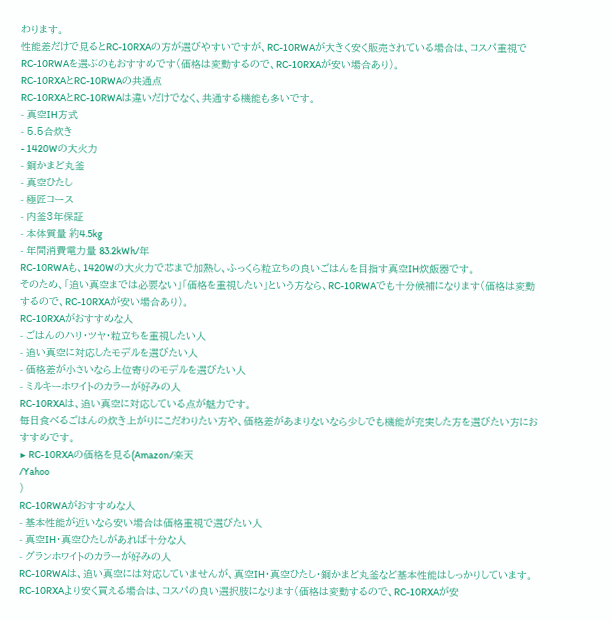わります。
性能差だけで見るとRC-10RXAの方が選びやすいですが、RC-10RWAが大きく安く販売されている場合は、コスパ重視でRC-10RWAを選ぶのもおすすめです(価格は変動するので、RC-10RXAが安い場合あり)。
RC-10RXAとRC-10RWAの共通点
RC-10RXAとRC-10RWAは違いだけでなく、共通する機能も多いです。
- 真空IH方式
- 5.5合炊き
- 1420Wの大火力
- 銅かまど丸釜
- 真空ひたし
- 極匠コース
- 内釜3年保証
- 本体質量 約4.5kg
- 年間消費電力量 83.2kWh/年
RC-10RWAも、1420Wの大火力で芯まで加熱し、ふっくら粒立ちの良いごはんを目指す真空IH炊飯器です。
そのため、「追い真空までは必要ない」「価格を重視したい」という方なら、RC-10RWAでも十分候補になります(価格は変動するので、RC-10RXAが安い場合あり)。
RC-10RXAがおすすめな人
- ごはんのハリ・ツヤ・粒立ちを重視したい人
- 追い真空に対応したモデルを選びたい人
- 価格差が小さいなら上位寄りのモデルを選びたい人
- ミルキーホワイトのカラーが好みの人
RC-10RXAは、追い真空に対応している点が魅力です。
毎日食べるごはんの炊き上がりにこだわりたい方や、価格差があまりないなら少しでも機能が充実した方を選びたい方におすすめです。
▶ RC-10RXAの価格を見る(Amazon/楽天
/Yahoo
)
RC-10RWAがおすすめな人
- 基本性能が近いなら安い場合は価格重視で選びたい人
- 真空IH・真空ひたしがあれば十分な人
- グランホワイトのカラーが好みの人
RC-10RWAは、追い真空には対応していませんが、真空IH・真空ひたし・銅かまど丸釜など基本性能はしっかりしています。
RC-10RXAより安く買える場合は、コスパの良い選択肢になります(価格は変動するので、RC-10RXAが安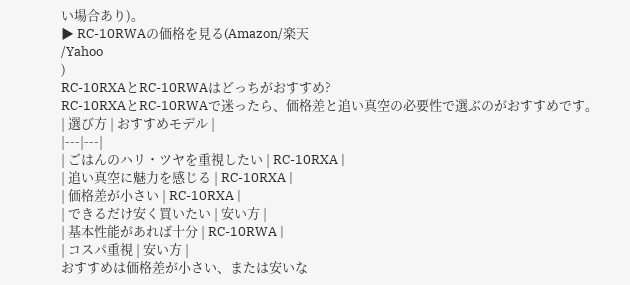い場合あり)。
▶ RC-10RWAの価格を見る(Amazon/楽天
/Yahoo
)
RC-10RXAとRC-10RWAはどっちがおすすめ?
RC-10RXAとRC-10RWAで迷ったら、価格差と追い真空の必要性で選ぶのがおすすめです。
| 選び方 | おすすめモデル |
|---|---|
| ごはんのハリ・ツヤを重視したい | RC-10RXA |
| 追い真空に魅力を感じる | RC-10RXA |
| 価格差が小さい | RC-10RXA |
| できるだけ安く買いたい | 安い方 |
| 基本性能があれば十分 | RC-10RWA |
| コスパ重視 | 安い方 |
おすすめは価格差が小さい、または安いな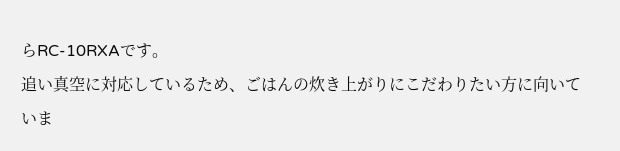らRC-10RXAです。
追い真空に対応しているため、ごはんの炊き上がりにこだわりたい方に向いていま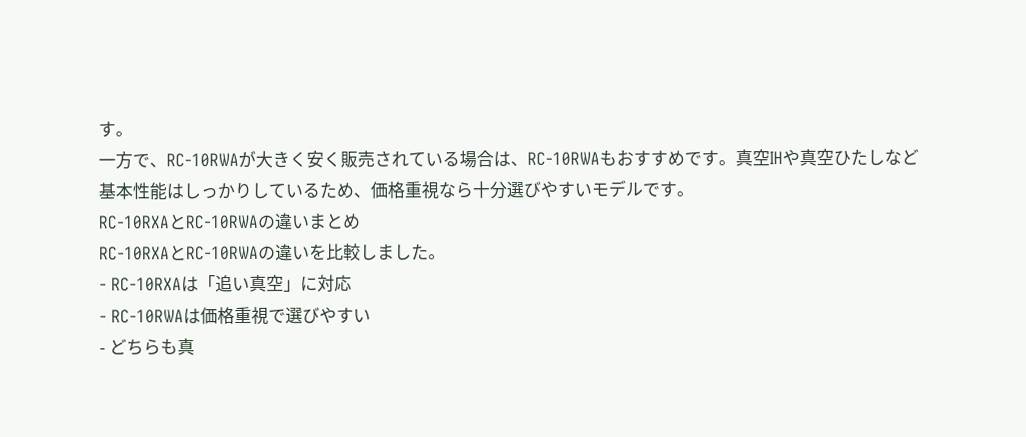す。
一方で、RC-10RWAが大きく安く販売されている場合は、RC-10RWAもおすすめです。真空IHや真空ひたしなど基本性能はしっかりしているため、価格重視なら十分選びやすいモデルです。
RC-10RXAとRC-10RWAの違いまとめ
RC-10RXAとRC-10RWAの違いを比較しました。
- RC-10RXAは「追い真空」に対応
- RC-10RWAは価格重視で選びやすい
- どちらも真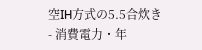空IH方式の5.5合炊き
- 消費電力・年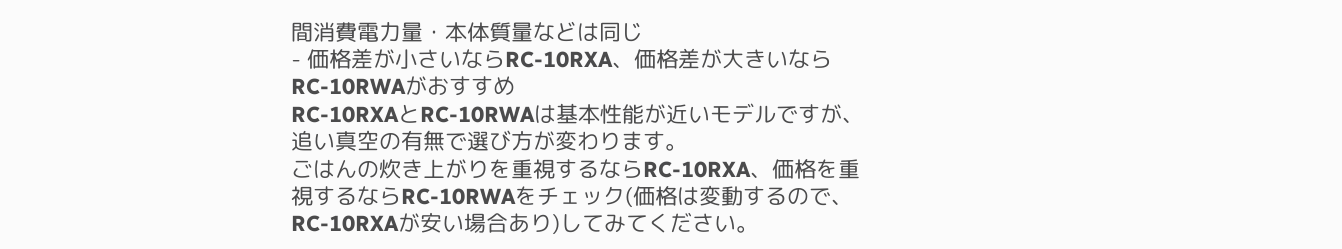間消費電力量・本体質量などは同じ
- 価格差が小さいならRC-10RXA、価格差が大きいならRC-10RWAがおすすめ
RC-10RXAとRC-10RWAは基本性能が近いモデルですが、追い真空の有無で選び方が変わります。
ごはんの炊き上がりを重視するならRC-10RXA、価格を重視するならRC-10RWAをチェック(価格は変動するので、RC-10RXAが安い場合あり)してみてください。